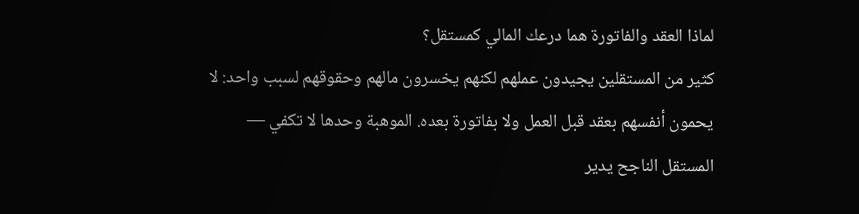لماذا العقد والفاتورة هما درعك المالي كمستقل؟
كثير من المستقلين يجيدون عملهم لكنهم يخسرون مالهم وحقوقهم لسبب واحد: لا يحمون أنفسهم بعقد قبل العمل ولا بفاتورة بعده. الموهبة وحدها لا تكفي — المستقل الناجح يدير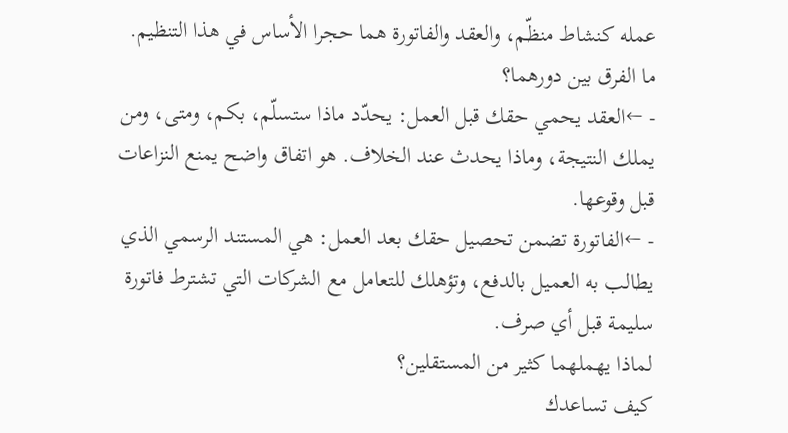عمله كنشاط منظّم، والعقد والفاتورة هما حجرا الأساس في هذا التنظيم.
ما الفرق بين دورهما؟
- ←العقد يحمي حقك قبل العمل: يحدّد ماذا ستسلّم، بكم، ومتى، ومن يملك النتيجة، وماذا يحدث عند الخلاف. هو اتفاق واضح يمنع النزاعات قبل وقوعها.
- ←الفاتورة تضمن تحصيل حقك بعد العمل: هي المستند الرسمي الذي يطالب به العميل بالدفع، وتؤهلك للتعامل مع الشركات التي تشترط فاتورة سليمة قبل أي صرف.
لماذا يهملهما كثير من المستقلين؟
كيف تساعدك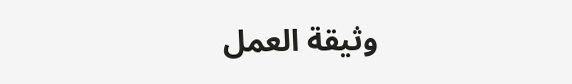وثيقة العمل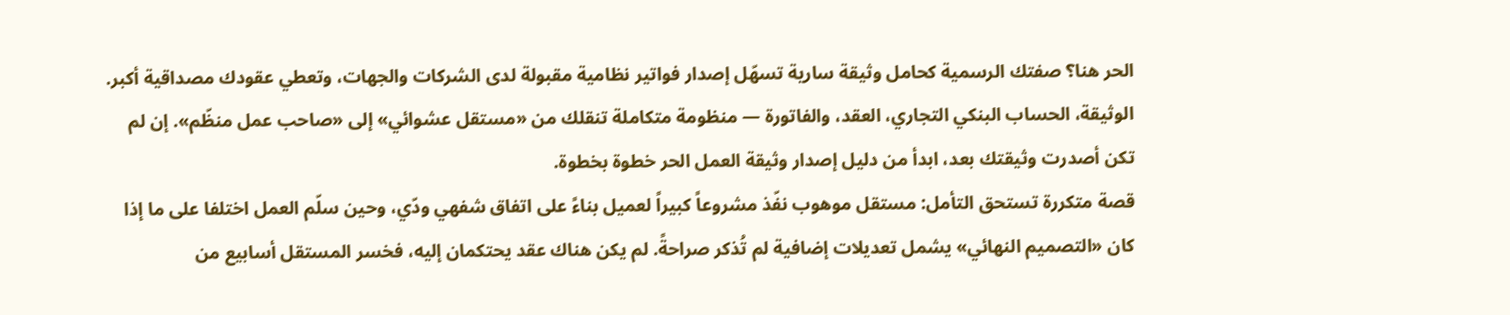الحر هنا؟ صفتك الرسمية كحامل وثيقة سارية تسهّل إصدار فواتير نظامية مقبولة لدى الشركات والجهات، وتعطي عقودك مصداقية أكبر. الوثيقة، الحساب البنكي التجاري، العقد، والفاتورة — منظومة متكاملة تنقلك من «مستقل عشوائي» إلى «صاحب عمل منظّم». إن لم تكن أصدرت وثيقتك بعد، ابدأ من دليل إصدار وثيقة العمل الحر خطوة بخطوة.
قصة متكررة تستحق التأمل: مستقل موهوب نفّذ مشروعاً كبيراً لعميل بناءً على اتفاق شفهي ودّي، وحين سلّم العمل اختلفا على ما إذا كان «التصميم النهائي» يشمل تعديلات إضافية لم تُذكر صراحةً. لم يكن هناك عقد يحتكمان إليه، فخسر المستقل أسابيع من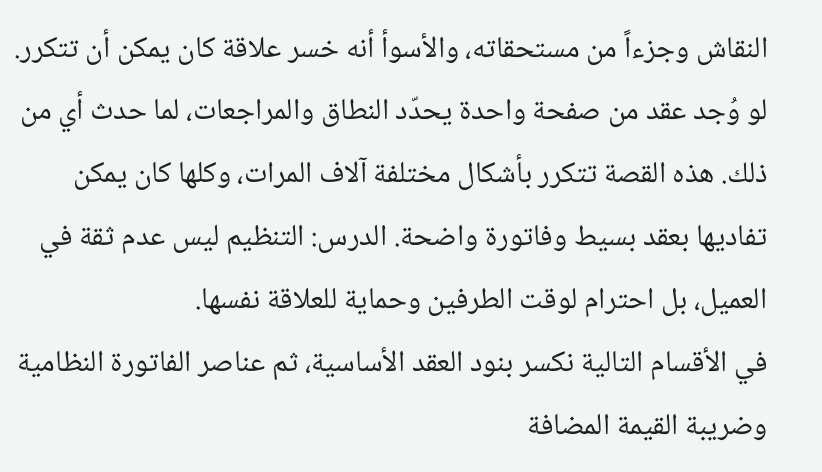النقاش وجزءاً من مستحقاته، والأسوأ أنه خسر علاقة كان يمكن أن تتكرر. لو وُجد عقد من صفحة واحدة يحدّد النطاق والمراجعات، لما حدث أي من ذلك. هذه القصة تتكرر بأشكال مختلفة آلاف المرات، وكلها كان يمكن تفاديها بعقد بسيط وفاتورة واضحة. الدرس: التنظيم ليس عدم ثقة في العميل، بل احترام لوقت الطرفين وحماية للعلاقة نفسها.
في الأقسام التالية نكسر بنود العقد الأساسية، ثم عناصر الفاتورة النظامية وضريبة القيمة المضافة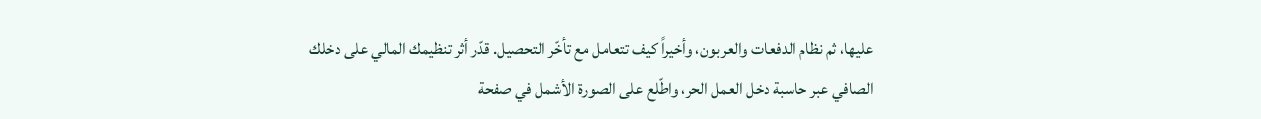عليها، ثم نظام الدفعات والعربون، وأخيراً كيف تتعامل مع تأخّر التحصيل. قدّر أثر تنظيمك المالي على دخلك الصافي عبر حاسبة دخل العمل الحر، واطّلع على الصورة الأشمل في صفحة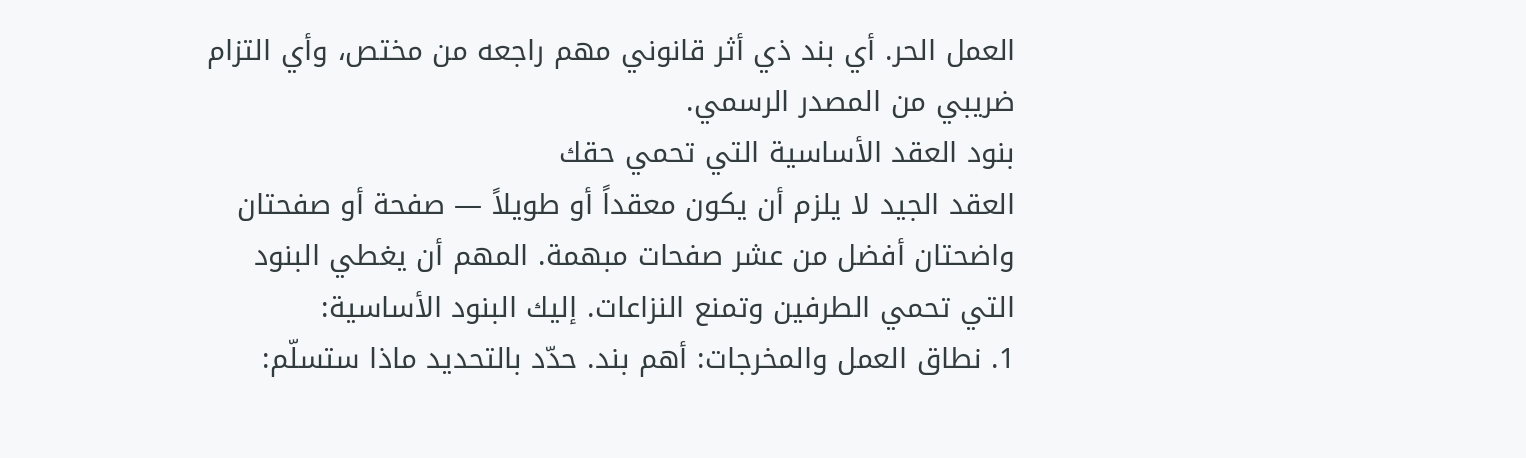العمل الحر. أي بند ذي أثر قانوني مهم راجعه من مختص، وأي التزام ضريبي من المصدر الرسمي.
بنود العقد الأساسية التي تحمي حقك
العقد الجيد لا يلزم أن يكون معقداً أو طويلاً — صفحة أو صفحتان واضحتان أفضل من عشر صفحات مبهمة. المهم أن يغطي البنود التي تحمي الطرفين وتمنع النزاعات. إليك البنود الأساسية:
1. نطاق العمل والمخرجات: أهم بند. حدّد بالتحديد ماذا ستسلّم: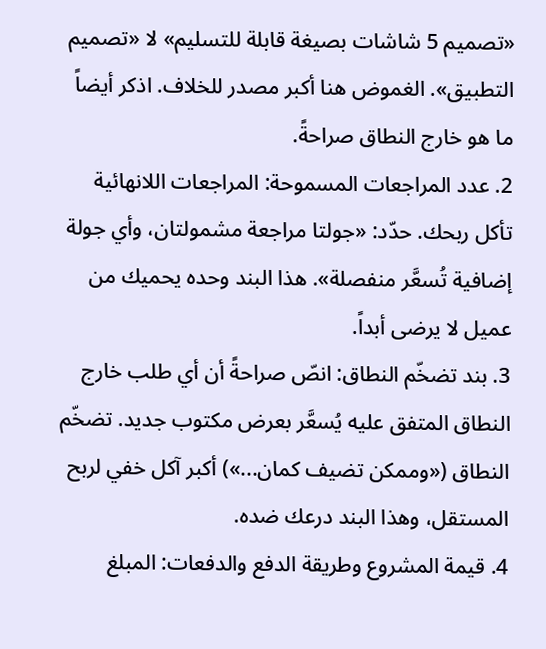«تصميم 5 شاشات بصيغة قابلة للتسليم» لا «تصميم التطبيق». الغموض هنا أكبر مصدر للخلاف. اذكر أيضاً ما هو خارج النطاق صراحةً.
2. عدد المراجعات المسموحة: المراجعات اللانهائية تأكل ربحك. حدّد: «جولتا مراجعة مشمولتان، وأي جولة إضافية تُسعَّر منفصلة». هذا البند وحده يحميك من عميل لا يرضى أبداً.
3. بند تضخّم النطاق: انصّ صراحةً أن أي طلب خارج النطاق المتفق عليه يُسعَّر بعرض مكتوب جديد. تضخّم النطاق («وممكن تضيف كمان...») أكبر آكل خفي لربح المستقل، وهذا البند درعك ضده.
4. قيمة المشروع وطريقة الدفع والدفعات: المبلغ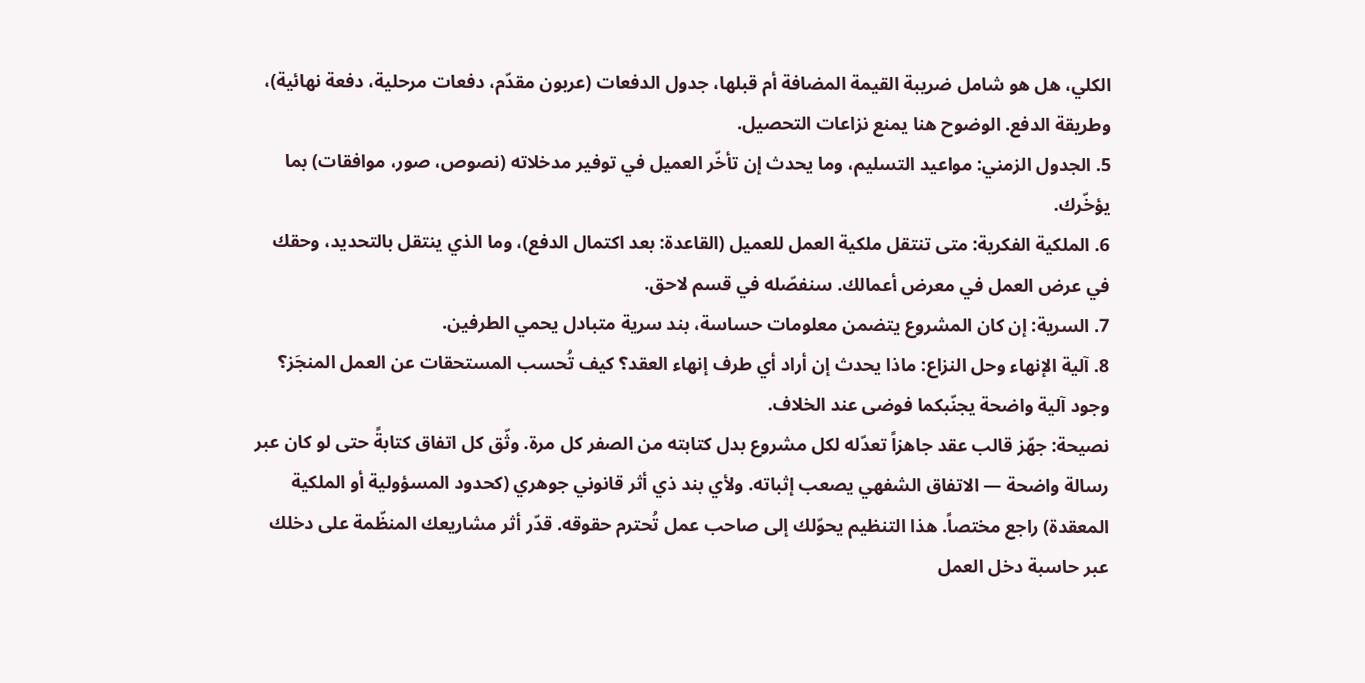الكلي، هل هو شامل ضريبة القيمة المضافة أم قبلها، جدول الدفعات (عربون مقدّم، دفعات مرحلية، دفعة نهائية)، وطريقة الدفع. الوضوح هنا يمنع نزاعات التحصيل.
5. الجدول الزمني: مواعيد التسليم، وما يحدث إن تأخّر العميل في توفير مدخلاته (نصوص، صور، موافقات) بما يؤخّرك.
6. الملكية الفكرية: متى تنتقل ملكية العمل للعميل (القاعدة: بعد اكتمال الدفع)، وما الذي ينتقل بالتحديد، وحقك في عرض العمل في معرض أعمالك. سنفصّله في قسم لاحق.
7. السرية: إن كان المشروع يتضمن معلومات حساسة، بند سرية متبادل يحمي الطرفين.
8. آلية الإنهاء وحل النزاع: ماذا يحدث إن أراد أي طرف إنهاء العقد؟ كيف تُحسب المستحقات عن العمل المنجَز؟ وجود آلية واضحة يجنّبكما فوضى عند الخلاف.
نصيحة: جهّز قالب عقد جاهزاً تعدّله لكل مشروع بدل كتابته من الصفر كل مرة. وثّق كل اتفاق كتابةً حتى لو كان عبر رسالة واضحة — الاتفاق الشفهي يصعب إثباته. ولأي بند ذي أثر قانوني جوهري (كحدود المسؤولية أو الملكية المعقدة) راجع مختصاً. هذا التنظيم يحوّلك إلى صاحب عمل تُحترم حقوقه. قدّر أثر مشاريعك المنظّمة على دخلك عبر حاسبة دخل العمل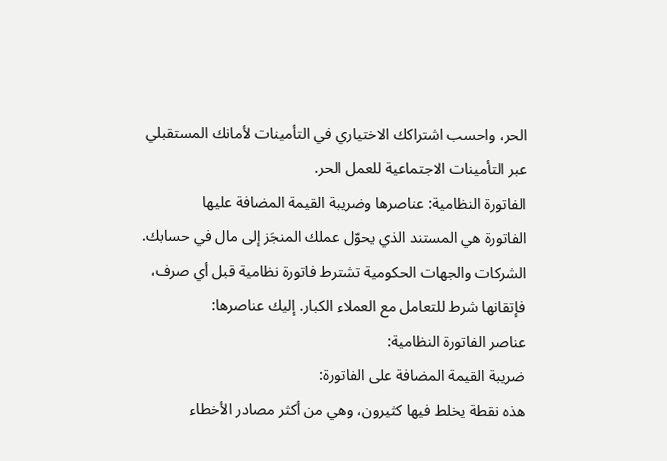الحر، واحسب اشتراكك الاختياري في التأمينات لأمانك المستقبلي عبر التأمينات الاجتماعية للعمل الحر.
الفاتورة النظامية: عناصرها وضريبة القيمة المضافة عليها
الفاتورة هي المستند الذي يحوّل عملك المنجَز إلى مال في حسابك. الشركات والجهات الحكومية تشترط فاتورة نظامية قبل أي صرف، فإتقانها شرط للتعامل مع العملاء الكبار. إليك عناصرها:
عناصر الفاتورة النظامية:
ضريبة القيمة المضافة على الفاتورة:
هذه نقطة يخلط فيها كثيرون، وهي من أكثر مصادر الأخطاء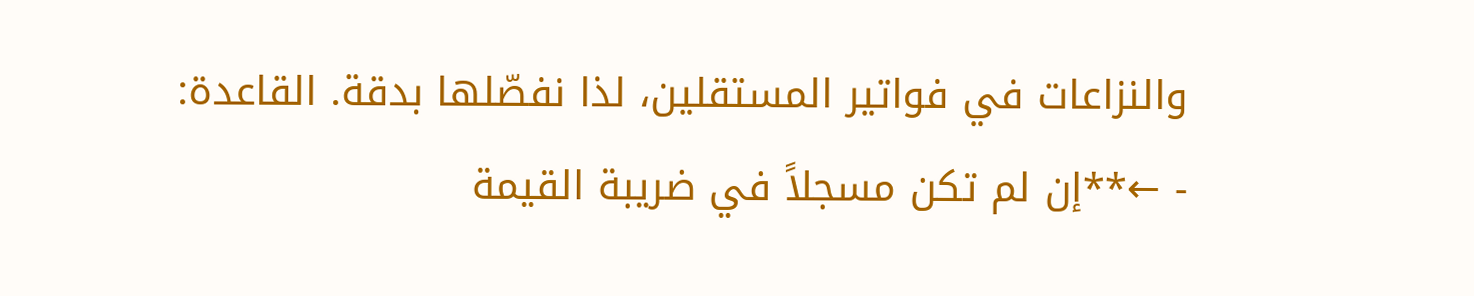والنزاعات في فواتير المستقلين، لذا نفصّلها بدقة. القاعدة:
- ←**إن لم تكن مسجلاً في ضريبة القيمة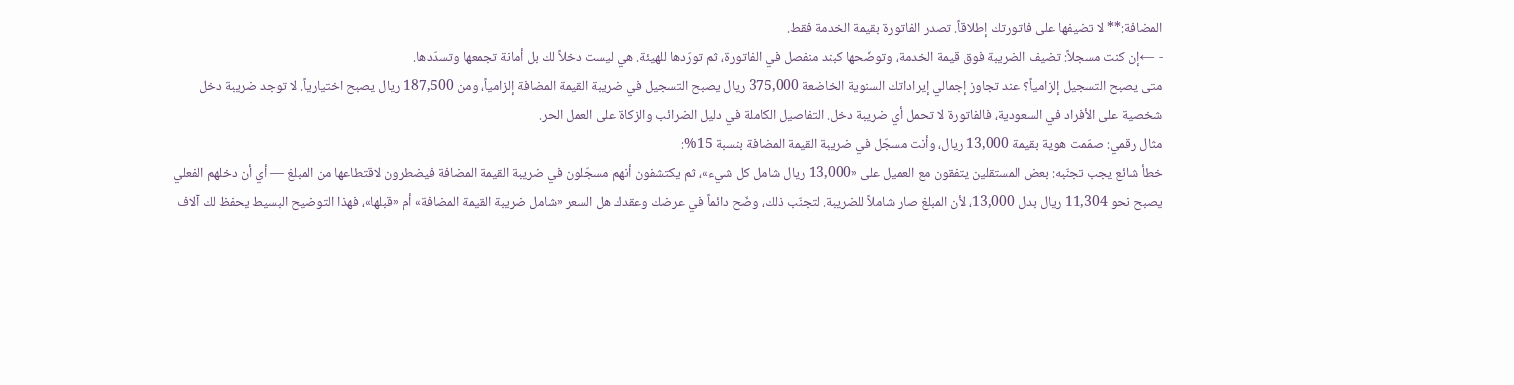المضافة:** لا تضيفها على فاتورتك إطلاقاً. تصدر الفاتورة بقيمة الخدمة فقط.
- ←إن كنت مسجلاً: تضيف الضريبة فوق قيمة الخدمة، وتوضّحها كبند منفصل في الفاتورة، ثم تورّدها للهيئة. هي ليست دخلاً لك بل أمانة تجمعها وتسدّدها.
متى يصبح التسجيل إلزامياً؟ عند تجاوز إجمالي إيراداتك السنوية الخاضعة 375,000 ريال يصبح التسجيل في ضريبة القيمة المضافة إلزامياً، ومن 187,500 ريال يصبح اختيارياً. لا توجد ضريبة دخل شخصية على الأفراد في السعودية، فالفاتورة لا تحمل أي ضريبة دخل. التفاصيل الكاملة في دليل الضرائب والزكاة على العمل الحر.
مثال رقمي: صمّمت هوية بقيمة 13,000 ريال، وأنت مسجّل في ضريبة القيمة المضافة بنسبة 15%:
خطأ شائع يجب تجنّبه: بعض المستقلين يتفقون مع العميل على «13,000 ريال شامل كل شيء»، ثم يكتشفون أنهم مسجّلون في ضريبة القيمة المضافة فيضطرون لاقتطاعها من المبلغ — أي أن دخلهم الفعلي يصبح نحو 11,304 ريال بدل 13,000، لأن المبلغ صار شاملاً للضريبة. لتجنّب ذلك، وضّح دائماً في عرضك وعقدك هل السعر «شامل ضريبة القيمة المضافة» أم «قبلها»، فهذا التوضيح البسيط يحفظ لك آلاف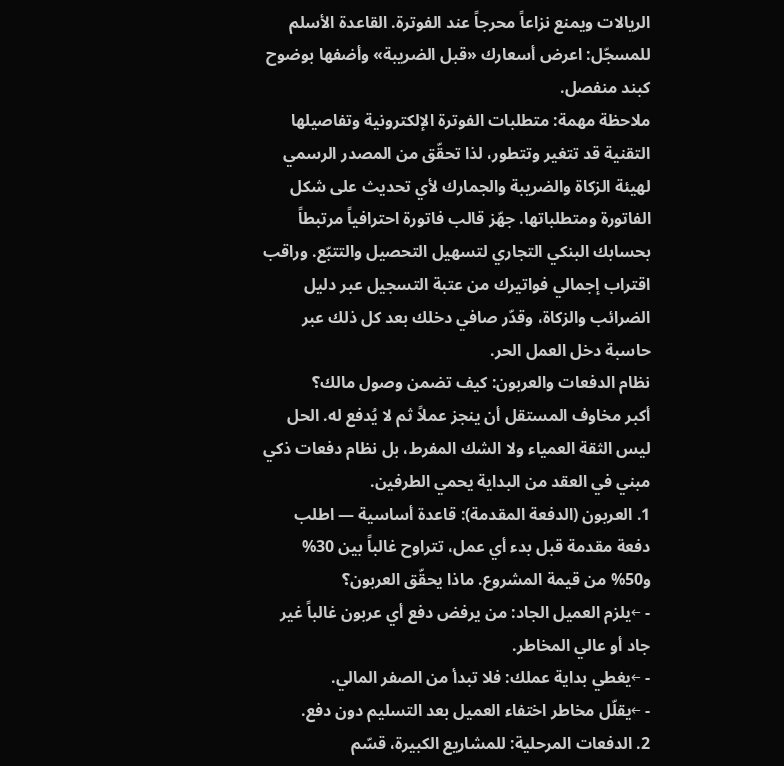الريالات ويمنع نزاعاً محرجاً عند الفوترة. القاعدة الأسلم للمسجّل: اعرض أسعارك «قبل الضريبة» وأضفها بوضوح كبند منفصل.
ملاحظة مهمة: متطلبات الفوترة الإلكترونية وتفاصيلها التقنية قد تتغير وتتطور، لذا تحقّق من المصدر الرسمي لهيئة الزكاة والضريبة والجمارك لأي تحديث على شكل الفاتورة ومتطلباتها. جهّز قالب فاتورة احترافياً مرتبطاً بحسابك البنكي التجاري لتسهيل التحصيل والتتبّع. وراقب اقتراب إجمالي فواتيرك من عتبة التسجيل عبر دليل الضرائب والزكاة، وقدّر صافي دخلك بعد كل ذلك عبر حاسبة دخل العمل الحر.
نظام الدفعات والعربون: كيف تضمن وصول مالك؟
أكبر مخاوف المستقل أن ينجز عملاً ثم لا يُدفع له. الحل ليس الثقة العمياء ولا الشك المفرط، بل نظام دفعات ذكي مبني في العقد من البداية يحمي الطرفين.
1. العربون (الدفعة المقدمة): قاعدة أساسية — اطلب دفعة مقدمة قبل بدء أي عمل، تتراوح غالباً بين 30% و50% من قيمة المشروع. ماذا يحقّق العربون؟
- ←يلزم العميل الجاد: من يرفض دفع أي عربون غالباً غير جاد أو عالي المخاطر.
- ←يغطي بداية عملك: فلا تبدأ من الصفر المالي.
- ←يقلّل مخاطر اختفاء العميل بعد التسليم دون دفع.
2. الدفعات المرحلية: للمشاريع الكبيرة، قسّم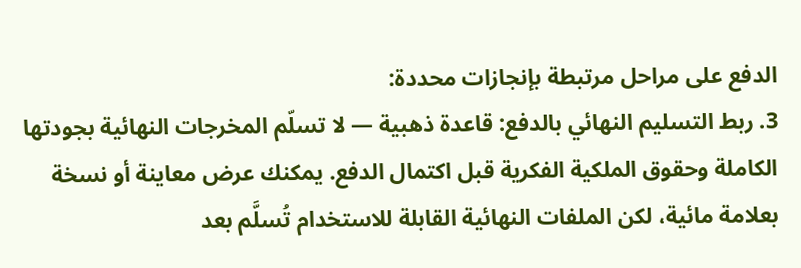الدفع على مراحل مرتبطة بإنجازات محددة:
3. ربط التسليم النهائي بالدفع: قاعدة ذهبية — لا تسلّم المخرجات النهائية بجودتها الكاملة وحقوق الملكية الفكرية قبل اكتمال الدفع. يمكنك عرض معاينة أو نسخة بعلامة مائية، لكن الملفات النهائية القابلة للاستخدام تُسلَّم بعد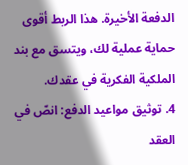الدفعة الأخيرة. هذا الربط أقوى حماية عملية لك، ويتسق مع بند الملكية الفكرية في عقدك.
4. توثيق مواعيد الدفع: انصّ في العقد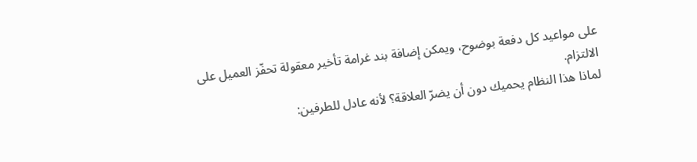على مواعيد كل دفعة بوضوح، ويمكن إضافة بند غرامة تأخير معقولة تحفّز العميل على الالتزام.
لماذا هذا النظام يحميك دون أن يضرّ العلاقة؟ لأنه عادل للطرفين: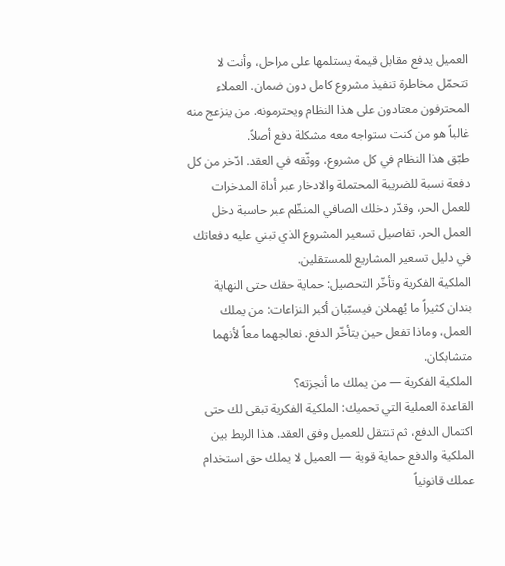العميل يدفع مقابل قيمة يستلمها على مراحل، وأنت لا تتحمّل مخاطرة تنفيذ مشروع كامل دون ضمان. العملاء المحترفون معتادون على هذا النظام ويحترمونه. من ينزعج منه غالباً هو من كنت ستواجه معه مشكلة دفع أصلاً.
طبّق هذا النظام في كل مشروع، ووثّقه في العقد. ادّخر من كل دفعة نسبة للضريبة المحتملة والادخار عبر أداة المدخرات للعمل الحر، وقدّر دخلك الصافي المنظّم عبر حاسبة دخل العمل الحر. تفاصيل تسعير المشروع الذي تبني عليه دفعاتك في دليل تسعير المشاريع للمستقلين.
الملكية الفكرية وتأخّر التحصيل: حماية حقك حتى النهاية
بندان كثيراً ما يُهملان فيسبّبان أكبر النزاعات: من يملك العمل، وماذا تفعل حين يتأخّر الدفع. نعالجهما معاً لأنهما متشابكان.
الملكية الفكرية — من يملك ما أنجزته؟
القاعدة العملية التي تحميك: الملكية الفكرية تبقى لك حتى اكتمال الدفع، ثم تنتقل للعميل وفق العقد. هذا الربط بين الملكية والدفع حماية قوية — العميل لا يملك حق استخدام عملك قانونياً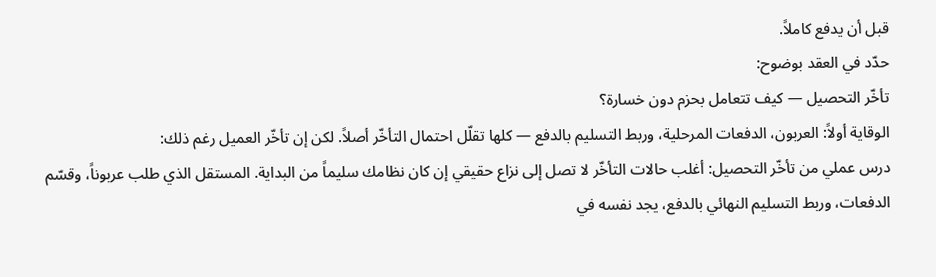قبل أن يدفع كاملاً.
حدّد في العقد بوضوح:
تأخّر التحصيل — كيف تتعامل بحزم دون خسارة؟
الوقاية أولاً: العربون، الدفعات المرحلية، وربط التسليم بالدفع — كلها تقلّل احتمال التأخّر أصلاً. لكن إن تأخّر العميل رغم ذلك:
درس عملي من تأخّر التحصيل: أغلب حالات التأخّر لا تصل إلى نزاع حقيقي إن كان نظامك سليماً من البداية. المستقل الذي طلب عربوناً، وقسّم الدفعات، وربط التسليم النهائي بالدفع، يجد نفسه في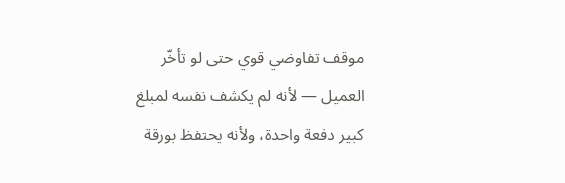موقف تفاوضي قوي حتى لو تأخّر العميل — لأنه لم يكشف نفسه لمبلغ كبير دفعة واحدة، ولأنه يحتفظ بورقة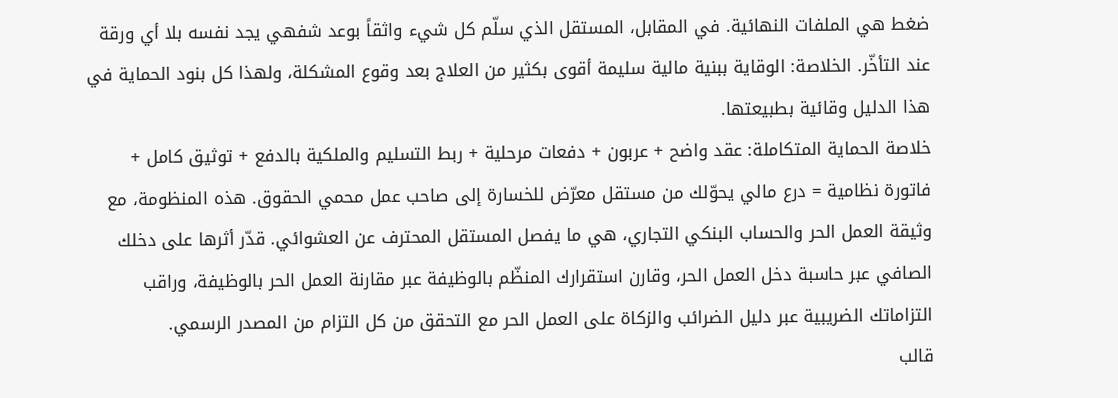ضغط هي الملفات النهائية. في المقابل، المستقل الذي سلّم كل شيء واثقاً بوعد شفهي يجد نفسه بلا أي ورقة عند التأخّر. الخلاصة: الوقاية ببنية مالية سليمة أقوى بكثير من العلاج بعد وقوع المشكلة، ولهذا كل بنود الحماية في هذا الدليل وقائية بطبيعتها.
خلاصة الحماية المتكاملة: عقد واضح + عربون + دفعات مرحلية + ربط التسليم والملكية بالدفع + توثيق كامل + فاتورة نظامية = درع مالي يحوّلك من مستقل معرّض للخسارة إلى صاحب عمل محمي الحقوق. هذه المنظومة، مع وثيقة العمل الحر والحساب البنكي التجاري، هي ما يفصل المستقل المحترف عن العشوائي. قدّر أثرها على دخلك الصافي عبر حاسبة دخل العمل الحر، وقارن استقرارك المنظّم بالوظيفة عبر مقارنة العمل الحر بالوظيفة، وراقب التزاماتك الضريبية عبر دليل الضرائب والزكاة على العمل الحر مع التحقق من كل التزام من المصدر الرسمي.
قالب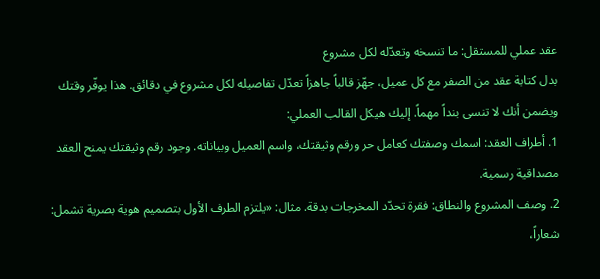عقد عملي للمستقل: ما تنسخه وتعدّله لكل مشروع
بدل كتابة عقد من الصفر مع كل عميل، جهّز قالباً جاهزاً تعدّل تفاصيله لكل مشروع في دقائق. هذا يوفّر وقتك ويضمن أنك لا تنسى بنداً مهماً. إليك هيكل القالب العملي:
1. أطراف العقد: اسمك وصفتك كعامل حر ورقم وثيقتك، واسم العميل وبياناته. وجود رقم وثيقتك يمنح العقد مصداقية رسمية.
2. وصف المشروع والنطاق: فقرة تحدّد المخرجات بدقة. مثال: «يلتزم الطرف الأول بتصميم هوية بصرية تشمل: شعاراً،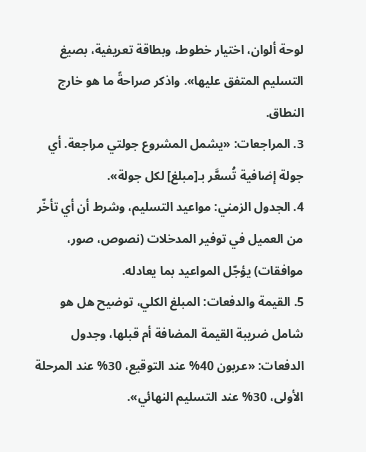لوحة ألوان، اختيار خطوط، وبطاقة تعريفية، بصيغ التسليم المتفق عليها». واذكر صراحةً ما هو خارج النطاق.
3. المراجعات: «يشمل المشروع جولتي مراجعة. أي جولة إضافية تُسعَّر بـ[مبلغ] لكل جولة».
4. الجدول الزمني: مواعيد التسليم، وشرط أن أي تأخّر من العميل في توفير المدخلات (نصوص، صور، موافقات) يؤجّل المواعيد بما يعادله.
5. القيمة والدفعات: المبلغ الكلي، توضيح هل هو شامل ضريبة القيمة المضافة أم قبلها، وجدول الدفعات: «عربون 40% عند التوقيع، 30% عند المرحلة الأولى، 30% عند التسليم النهائي».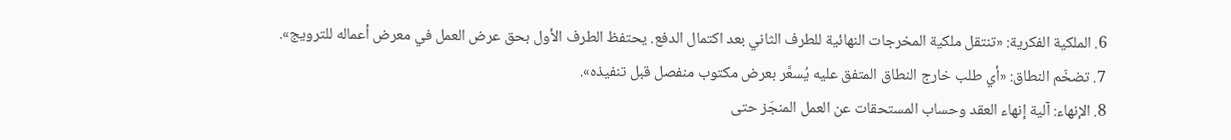6. الملكية الفكرية: «تنتقل ملكية المخرجات النهائية للطرف الثاني بعد اكتمال الدفع. يحتفظ الطرف الأول بحق عرض العمل في معرض أعماله للترويج».
7. تضخّم النطاق: «أي طلب خارج النطاق المتفق عليه يُسعَّر بعرض مكتوب منفصل قبل تنفيذه».
8. الإنهاء: آلية إنهاء العقد وحساب المستحقات عن العمل المنجَز حتى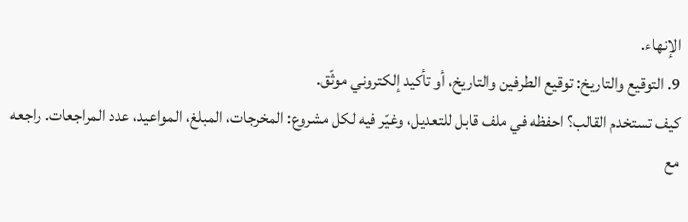الإنهاء.
9. التوقيع والتاريخ: توقيع الطرفين والتاريخ، أو تأكيد إلكتروني موثّق.
كيف تستخدم القالب؟ احفظه في ملف قابل للتعديل، وغيّر فيه لكل مشروع: المخرجات، المبلغ، المواعيد، عدد المراجعات. راجعه مع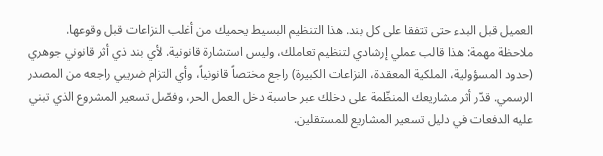العميل قبل البدء حتى تتفقا على كل بند. هذا التنظيم البسيط يحميك من أغلب النزاعات قبل وقوعها.
ملاحظة مهمة: هذا قالب عملي إرشادي لتنظيم تعاملك، وليس استشارة قانونية. لأي بند ذي أثر قانوني جوهري (حدود المسؤولية، الملكية المعقدة، النزاعات الكبيرة) راجع مختصاً قانونياً، وأي التزام ضريبي راجعه من المصدر الرسمي. قدّر أثر مشاريعك المنظّمة على دخلك عبر حاسبة دخل العمل الحر، وفصّل تسعير المشروع الذي تبني عليه الدفعات في دليل تسعير المشاريع للمستقلين.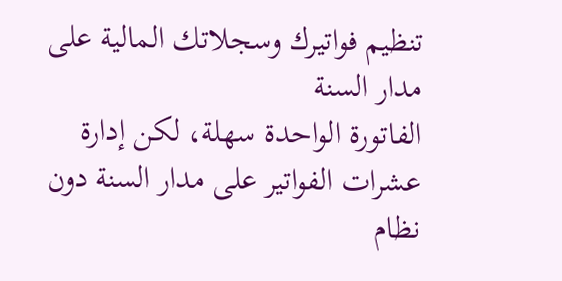تنظيم فواتيرك وسجلاتك المالية على مدار السنة
الفاتورة الواحدة سهلة، لكن إدارة عشرات الفواتير على مدار السنة دون نظام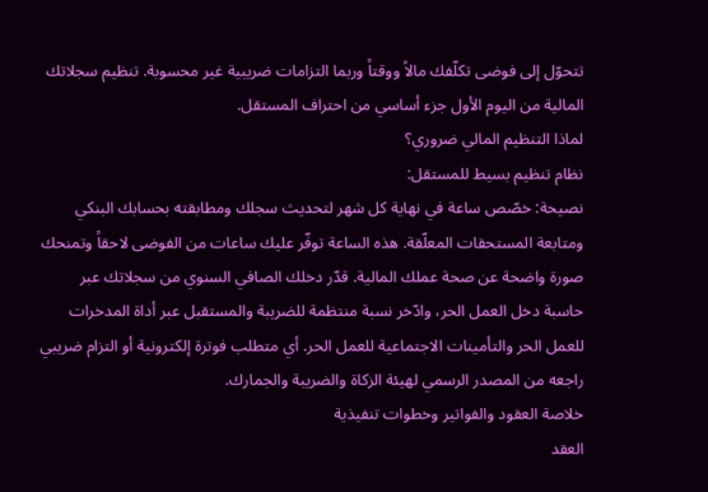تتحوّل إلى فوضى تكلّفك مالاً ووقتاً وربما التزامات ضريبية غير محسوبة. تنظيم سجلاتك المالية من اليوم الأول جزء أساسي من احتراف المستقل.
لماذا التنظيم المالي ضروري؟
نظام تنظيم بسيط للمستقل:
نصيحة: خصّص ساعة في نهاية كل شهر لتحديث سجلك ومطابقته بحسابك البنكي ومتابعة المستحقات المعلّقة. هذه الساعة توفّر عليك ساعات من الفوضى لاحقاً وتمنحك صورة واضحة عن صحة عملك المالية. قدّر دخلك الصافي السنوي من سجلاتك عبر حاسبة دخل العمل الحر، وادّخر نسبة منتظمة للضريبة والمستقبل عبر أداة المدخرات للعمل الحر والتأمينات الاجتماعية للعمل الحر. أي متطلب فوترة إلكترونية أو التزام ضريبي راجعه من المصدر الرسمي لهيئة الزكاة والضريبة والجمارك.
خلاصة العقود والفواتير وخطوات تنفيذية
العقد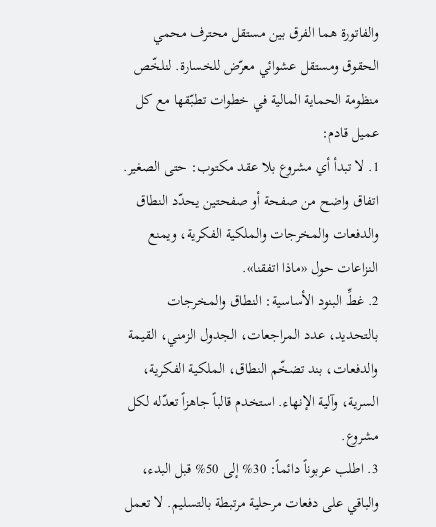والفاتورة هما الفرق بين مستقل محترف محمي الحقوق ومستقل عشوائي معرّض للخسارة. لنلخّص منظومة الحماية المالية في خطوات تطبّقها مع كل عميل قادم:
1. لا تبدأ أي مشروع بلا عقد مكتوب: حتى الصغير. اتفاق واضح من صفحة أو صفحتين يحدّد النطاق والدفعات والمخرجات والملكية الفكرية، ويمنع النزاعات حول «ماذا اتفقنا».
2. غطِّ البنود الأساسية: النطاق والمخرجات بالتحديد، عدد المراجعات، الجدول الزمني، القيمة والدفعات، بند تضخّم النطاق، الملكية الفكرية، السرية، وآلية الإنهاء. استخدم قالباً جاهزاً تعدّله لكل مشروع.
3. اطلب عربوناً دائماً: 30% إلى 50% قبل البدء، والباقي على دفعات مرحلية مرتبطة بالتسليم. لا تعمل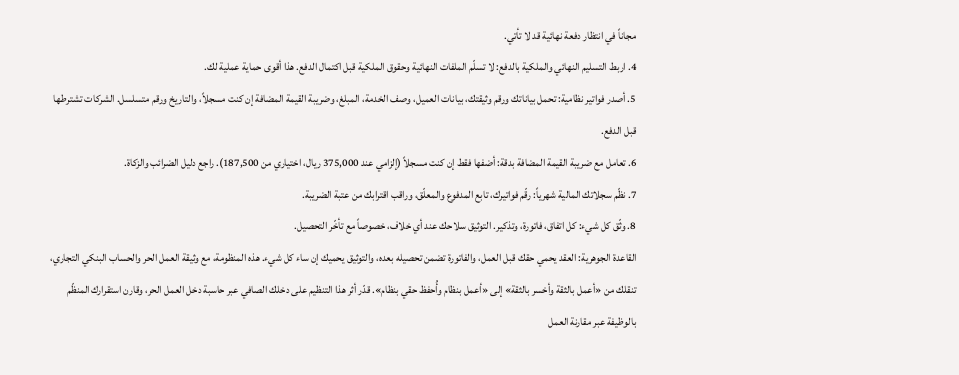مجاناً في انتظار دفعة نهائية قد لا تأتي.
4. اربط التسليم النهائي والملكية بالدفع: لا تسلّم الملفات النهائية وحقوق الملكية قبل اكتمال الدفع. هذا أقوى حماية عملية لك.
5. أصدر فواتير نظامية: تحمل بياناتك ورقم وثيقتك، بيانات العميل، وصف الخدمة، المبلغ، وضريبة القيمة المضافة إن كنت مسجلاً، والتاريخ ورقم متسلسل. الشركات تشترطها قبل الدفع.
6. تعامل مع ضريبة القيمة المضافة بدقة: أضفها فقط إن كنت مسجلاً (إلزامي عند 375,000 ريال، اختياري من 187,500). راجع دليل الضرائب والزكاة.
7. نظّم سجلاتك المالية شهرياً: رقّم فواتيرك، تابع المدفوع والمعلّق، وراقب اقترابك من عتبة الضريبة.
8. وثّق كل شيء: كل اتفاق، فاتورة، وتذكير. التوثيق سلاحك عند أي خلاف، خصوصاً مع تأخّر التحصيل.
القاعدة الجوهرية: العقد يحمي حقك قبل العمل، والفاتورة تضمن تحصيله بعده، والتوثيق يحميك إن ساء كل شيء. هذه المنظومة، مع وثيقة العمل الحر والحساب البنكي التجاري، تنقلك من «أعمل بالثقة وأخسر بالثقة» إلى «أعمل بنظام وأُحفظ حقي بنظام». قدّر أثر هذا التنظيم على دخلك الصافي عبر حاسبة دخل العمل الحر، وقارن استقرارك المنظّم بالوظيفة عبر مقارنة العمل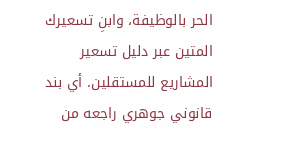الحر بالوظيفة، وابنِ تسعيرك المتين عبر دليل تسعير المشاريع للمستقلين. أي بند قانوني جوهري راجعه من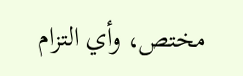مختص، وأي التزام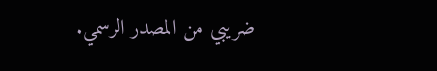ضريبي من المصدر الرسمي.